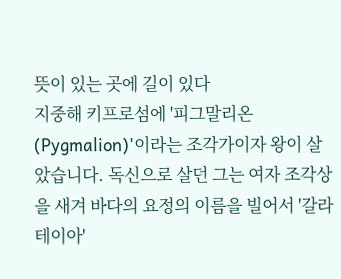뜻이 있는 곳에 길이 있다
지중해 키프로섬에 '피그말리온(Pygmalion)'이라는 조각가이자 왕이 살았습니다. 독신으로 살던 그는 여자 조각상을 새겨 바다의 요정의 이름을 빌어서 '갈라테이아'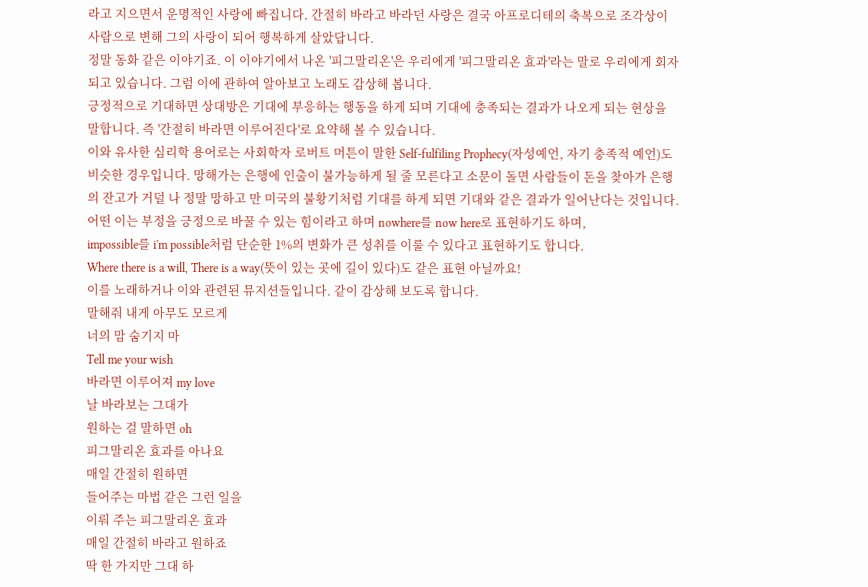라고 지으면서 운명적인 사랑에 빠집니다. 간절히 바라고 바라던 사랑은 결국 아프로디테의 축복으로 조각상이 사람으로 변해 그의 사랑이 되어 행복하게 살았답니다.
정말 동화 같은 이야기죠. 이 이야기에서 나온 '피그말리온'은 우리에게 '피그말리온 효과'라는 말로 우리에게 회자되고 있습니다. 그럼 이에 관하여 알아보고 노래도 감상해 봅니다.
긍정적으로 기대하면 상대방은 기대에 부응하는 행동을 하게 되며 기대에 충족되는 결과가 나오게 되는 현상을 말합니다. 즉 '간절히 바라면 이루어진다'로 요약해 볼 수 있습니다.
이와 유사한 심리학 용어로는 사회학자 로버트 머튼이 말한 Self-fulfiling Prophecy(자성예언, 자기 충족적 예언)도 비슷한 경우입니다. 망해가는 은행에 인출이 불가능하게 될 줄 모른다고 소문이 돌면 사람들이 돈을 찾아가 은행의 잔고가 거덜 나 정말 망하고 만 미국의 불황기처럼 기대를 하게 되면 기대와 같은 결과가 일어난다는 것입니다.
어떤 이는 부정을 긍정으로 바꿀 수 있는 힘이라고 하며 nowhere를 now here로 표현하기도 하며,
impossible를 i'm possible처럼 단순한 1%의 변화가 큰 성취를 이룰 수 있다고 표현하기도 합니다.
Where there is a will, There is a way(뜻이 있는 곳에 길이 있다)도 같은 표현 아닐까요!
이를 노래하거나 이와 관련된 뮤지션들입니다. 같이 감상해 보도록 합니다.
말해줘 내게 아무도 모르게
너의 맘 숨기지 마
Tell me your wish
바라면 이루어져 my love
날 바라보는 그대가
원하는 걸 말하면 oh
피그말리온 효과를 아나요
매일 간절히 원하면
들어주는 마법 같은 그런 일을
이뤄 주는 피그말리온 효과
매일 간절히 바라고 원하죠
딱 한 가지만 그대 하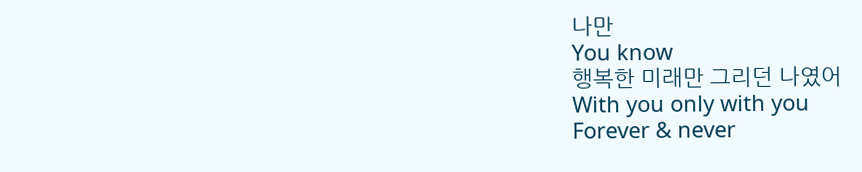나만
You know
행복한 미래만 그리던 나였어
With you only with you
Forever & never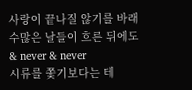사랑이 끝나질 않기를 바래
수많은 날들이 흐른 뒤에도
& never & never
시류를 쫓기보다는 테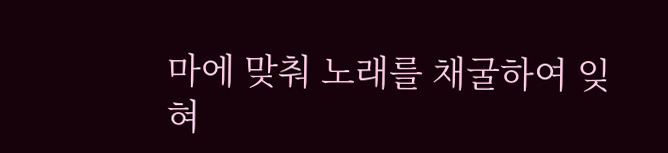마에 맞춰 노래를 채굴하여 잊혀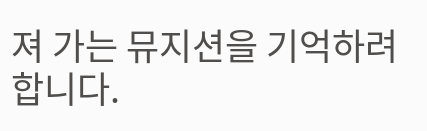져 가는 뮤지션을 기억하려 합니다.